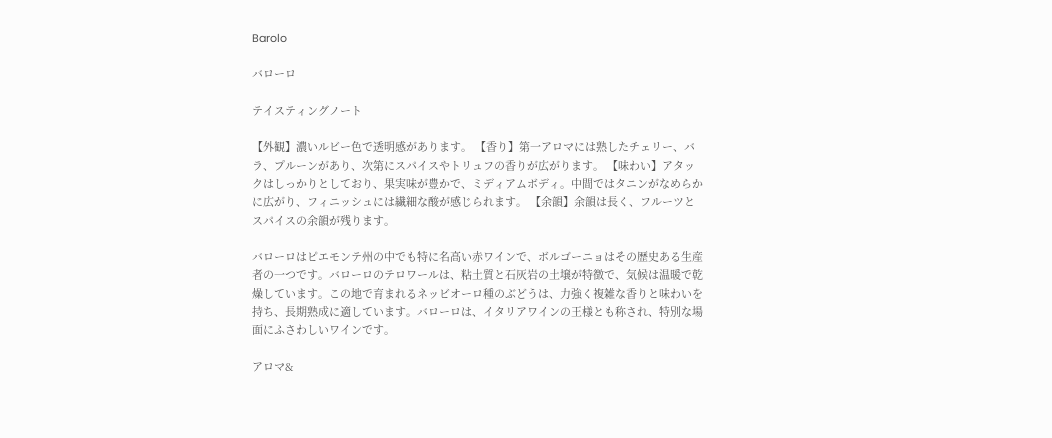Barolo

バローロ

テイスティングノート

【外観】濃いルビー色で透明感があります。 【香り】第一アロマには熟したチェリー、バラ、プルーンがあり、次第にスパイスやトリュフの香りが広がります。 【味わい】アタックはしっかりとしており、果実味が豊かで、ミディアムボディ。中間ではタニンがなめらかに広がり、フィニッシュには繊細な酸が感じられます。 【余韻】余韻は長く、フルーツとスパイスの余韻が残ります。

バローロはピエモンテ州の中でも特に名高い赤ワインで、ボルゴーニョはその歴史ある生産者の一つです。バローロのテロワールは、粘土質と石灰岩の土壌が特徴で、気候は温暖で乾燥しています。この地で育まれるネッビオーロ種のぶどうは、力強く複雑な香りと味わいを持ち、長期熟成に適しています。バローロは、イタリアワインの王様とも称され、特別な場面にふさわしいワインです。

アロマ&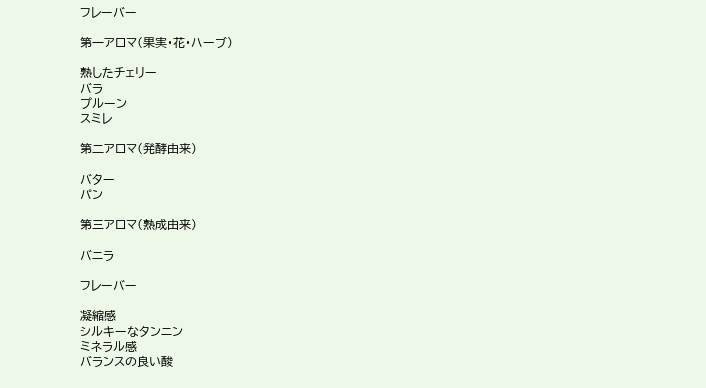フレーバー

第一アロマ(果実・花・ハーブ)

熟したチェリー
バラ
プルーン
スミレ

第二アロマ(発酵由来)

バター
パン

第三アロマ(熟成由来)

バニラ

フレーバー

凝縮感
シルキーなタンニン
ミネラル感
バランスの良い酸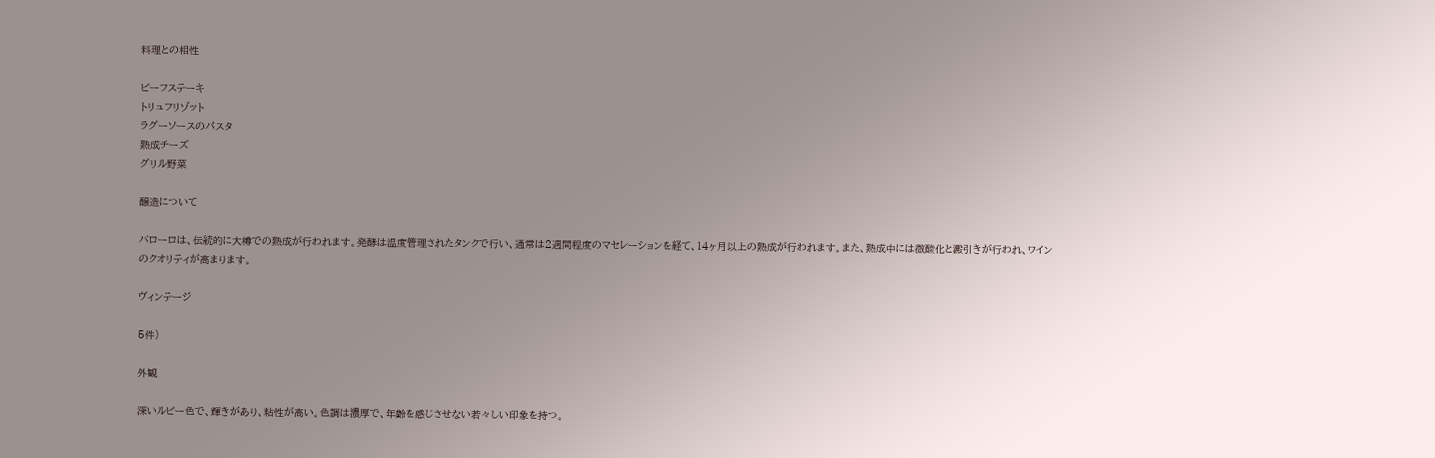料理との相性

ビーフステーキ
トリュフリゾット
ラグーソースのパスタ
熟成チーズ
グリル野菜

醸造について

バローロは、伝統的に大樽での熟成が行われます。発酵は温度管理されたタンクで行い、通常は2週間程度のマセレーションを経て、14ヶ月以上の熟成が行われます。また、熟成中には微酸化と澱引きが行われ、ワインのクオリティが高まります。

ヴィンテージ

5件)

外観

深いルビー色で、輝きがあり、粘性が高い。色調は濃厚で、年齢を感じさせない若々しい印象を持つ。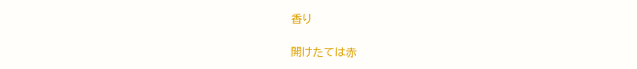香り

開けたては赤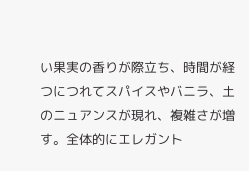い果実の香りが際立ち、時間が経つにつれてスパイスやバニラ、土のニュアンスが現れ、複雑さが増す。全体的にエレガント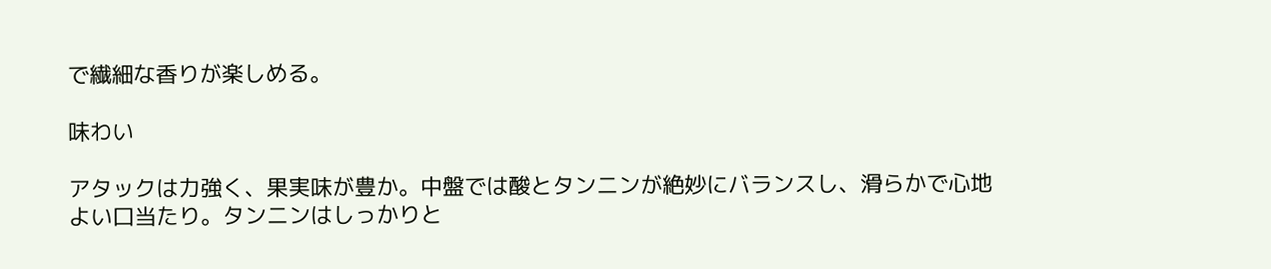で繊細な香りが楽しめる。

味わい

アタックは力強く、果実味が豊か。中盤では酸とタンニンが絶妙にバランスし、滑らかで心地よい口当たり。タンニンはしっかりと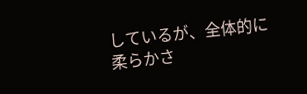しているが、全体的に柔らかさ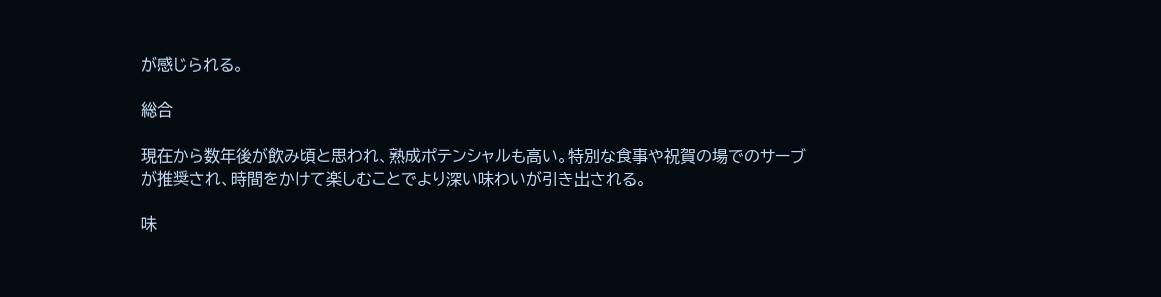が感じられる。

総合

現在から数年後が飲み頃と思われ、熟成ポテンシャルも高い。特別な食事や祝賀の場でのサーブが推奨され、時間をかけて楽しむことでより深い味わいが引き出される。

味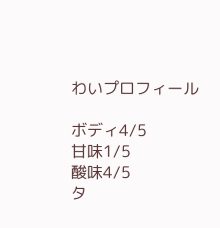わいプロフィール

ボディ4/5
甘味1/5
酸味4/5
タ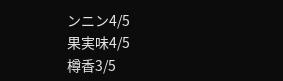ンニン4/5
果実味4/5
樽香3/5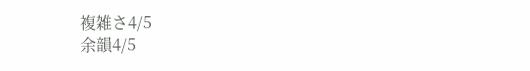複雑さ4/5
余韻4/5